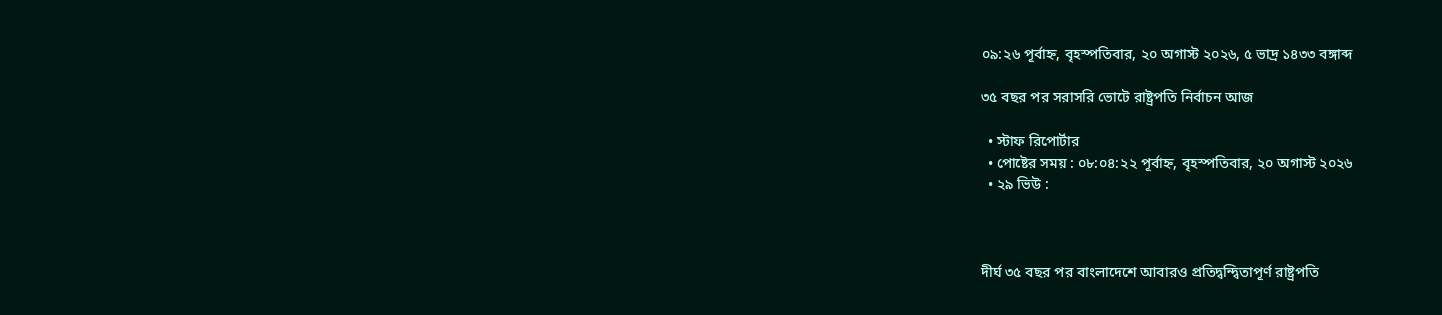০৯:২৬ পূর্বাহ্ন, বৃহস্পতিবার, ২০ অগাস্ট ২০২৬, ৫ ভাদ্র ১৪৩৩ বঙ্গাব্দ

৩৫ বছর পর সরাসরি ভোটে রাষ্ট্রপতি নির্বাচন আজ

  • স্টাফ রিপোর্টার
  • পোষ্টের সময় : ০৮:০৪:২২ পূর্বাহ্ন, বৃহস্পতিবার, ২০ অগাস্ট ২০২৬
  • ২৯ ভিউ :



দীর্ঘ ৩৫ বছর পর বাংলাদেশে আবারও প্রতিদ্বন্দ্বিতাপূর্ণ রাষ্ট্রপতি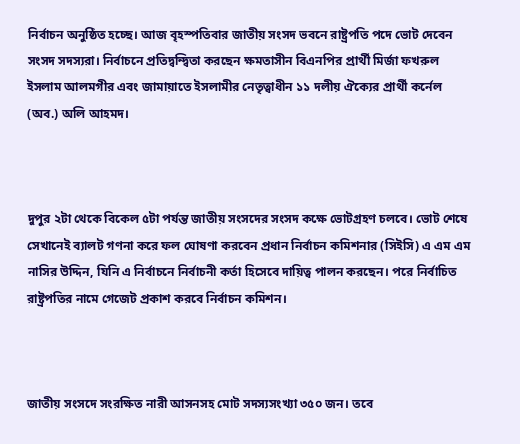নির্বাচন অনুষ্ঠিত হচ্ছে। আজ বৃহস্পতিবার জাতীয় সংসদ ভবনে রাষ্ট্রপতি পদে ভোট দেবেন সংসদ সদস্যরা। নির্বাচনে প্রতিদ্বন্দ্বিতা করছেন ক্ষমতাসীন বিএনপির প্রার্থী মির্জা ফখরুল ইসলাম আলমগীর এবং জামায়াতে ইসলামীর নেতৃত্বাধীন ১১ দলীয় ঐক্যের প্রার্থী কর্নেল (অব.) অলি আহমদ।



দুপুর ২টা থেকে বিকেল ৫টা পর্যন্ত জাতীয় সংসদের সংসদ কক্ষে ভোটগ্রহণ চলবে। ভোট শেষে সেখানেই ব্যালট গণনা করে ফল ঘোষণা করবেন প্রধান নির্বাচন কমিশনার (সিইসি) এ এম এম নাসির উদ্দিন, যিনি এ নির্বাচনে নির্বাচনী কর্তা হিসেবে দায়িত্ব পালন করছেন। পরে নির্বাচিত রাষ্ট্রপতির নামে গেজেট প্রকাশ করবে নির্বাচন কমিশন।



জাতীয় সংসদে সংরক্ষিত নারী আসনসহ মোট সদস্যসংখ্যা ৩৫০ জন। তবে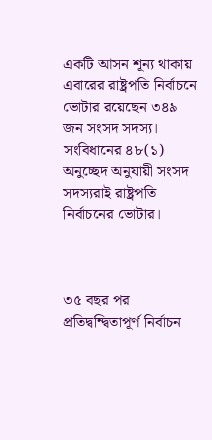একটি আসন শূন্য থাকায় এবারের রাষ্ট্রপতি নির্বাচনে ভোটার রয়েছেন ৩৪৯ জন সংসদ সদস্য। সংবিধানের ৪৮(১) অনুচ্ছেদ অনুযায়ী সংসদ সদস্যরাই রাষ্ট্রপতি নির্বাচনের ভোটার।



৩৫ বছর পর প্রতিদ্বন্দ্বিতাপূর্ণ নির্বাচন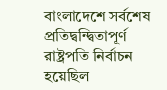বাংলাদেশে সর্বশেষ প্রতিদ্বন্দ্বিতাপূর্ণ রাষ্ট্রপতি নির্বাচন হয়েছিল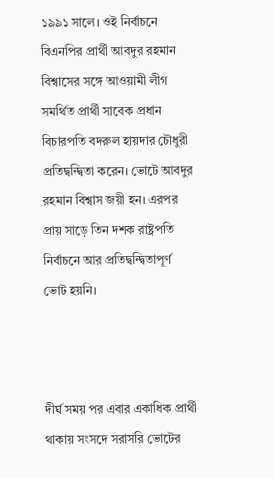১৯৯১ সালে। ওই নির্বাচনে বিএনপির প্রার্থী আবদুর রহমান বিশ্বাসের সঙ্গে আওয়ামী লীগ সমর্থিত প্রার্থী সাবেক প্রধান বিচারপতি বদরুল হায়দার চৌধুরী প্রতিদ্বন্দ্বিতা করেন। ভোটে আবদুর রহমান বিশ্বাস জয়ী হন। এরপর প্রায় সাড়ে তিন দশক রাষ্ট্রপতি নির্বাচনে আর প্রতিদ্বন্দ্বিতাপূর্ণ ভোট হয়নি।



দীর্ঘ সময় পর এবার একাধিক প্রার্থী থাকায় সংসদে সরাসরি ভোটের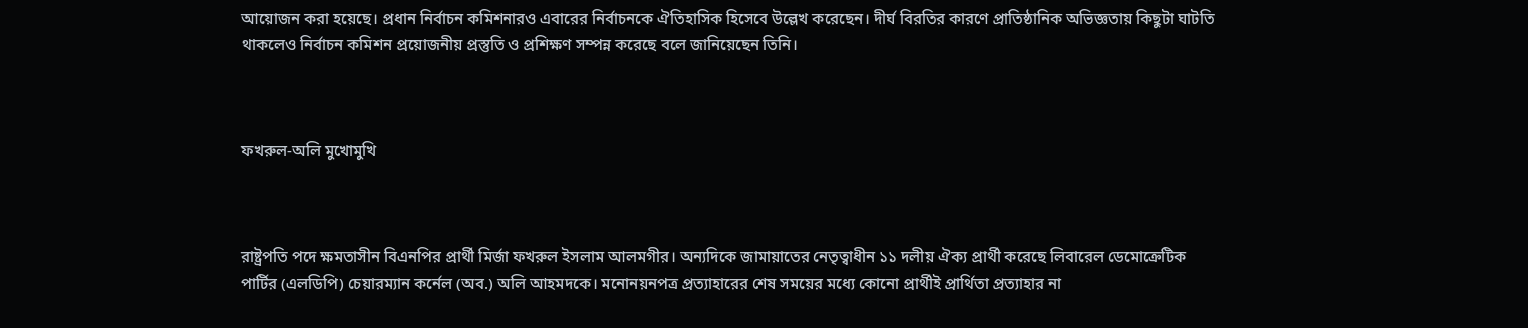আয়োজন করা হয়েছে। প্রধান নির্বাচন কমিশনারও এবারের নির্বাচনকে ঐতিহাসিক হিসেবে উল্লেখ করেছেন। দীর্ঘ বিরতির কারণে প্রাতিষ্ঠানিক অভিজ্ঞতায় কিছুটা ঘাটতি থাকলেও নির্বাচন কমিশন প্রয়োজনীয় প্রস্তুতি ও প্রশিক্ষণ সম্পন্ন করেছে বলে জানিয়েছেন তিনি।



ফখরুল-অলি মুখোমুখি



রাষ্ট্রপতি পদে ক্ষমতাসীন বিএনপির প্রার্থী মির্জা ফখরুল ইসলাম আলমগীর। অন্যদিকে জামায়াতের নেতৃত্বাধীন ১১ দলীয় ঐক্য প্রার্থী করেছে লিবারেল ডেমোক্রেটিক পার্টির (এলডিপি) চেয়ারম্যান কর্নেল (অব.) অলি আহমদকে। মনোনয়নপত্র প্রত্যাহারের শেষ সময়ের মধ্যে কোনো প্রার্থীই প্রার্থিতা প্রত্যাহার না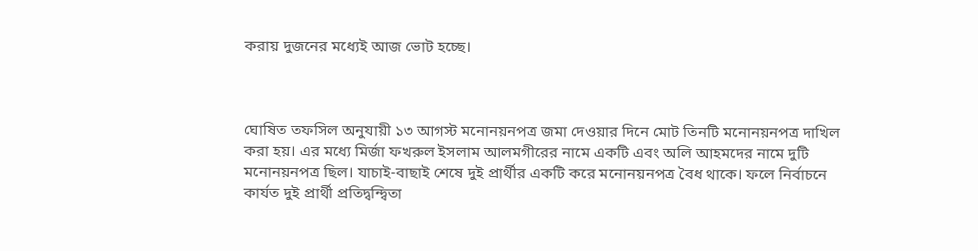করায় দুজনের মধ্যেই আজ ভোট হচ্ছে।



ঘোষিত তফসিল অনুযায়ী ১৩ আগস্ট মনোনয়নপত্র জমা দেওয়ার দিনে মোট তিনটি মনোনয়নপত্র দাখিল করা হয়। এর মধ্যে মির্জা ফখরুল ইসলাম আলমগীরের নামে একটি এবং অলি আহমদের নামে দুটি মনোনয়নপত্র ছিল। যাচাই-বাছাই শেষে দুই প্রার্থীর একটি করে মনোনয়নপত্র বৈধ থাকে। ফলে নির্বাচনে কার্যত দুই প্রার্থী প্রতিদ্বন্দ্বিতা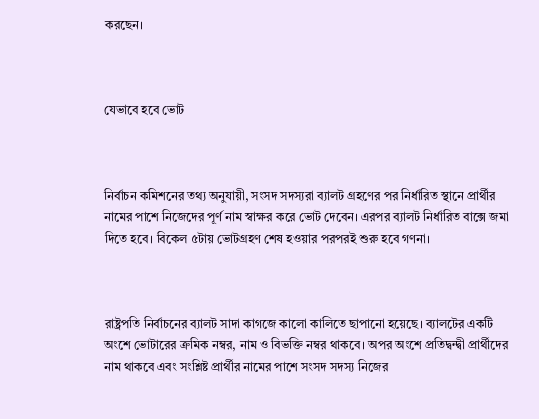করছেন।



যেভাবে হবে ভোট



নির্বাচন কমিশনের তথ্য অনুযায়ী, সংসদ সদস্যরা ব্যালট গ্রহণের পর নির্ধারিত স্থানে প্রার্থীর নামের পাশে নিজেদের পূর্ণ নাম স্বাক্ষর করে ভোট দেবেন। এরপর ব্যালট নির্ধারিত বাক্সে জমা দিতে হবে। বিকেল ৫টায় ভোটগ্রহণ শেষ হওয়ার পরপরই শুরু হবে গণনা।



রাষ্ট্রপতি নির্বাচনের ব্যালট সাদা কাগজে কালো কালিতে ছাপানো হয়েছে। ব্যালটের একটি অংশে ভোটারের ক্রমিক নম্বর, নাম ও বিভক্তি নম্বর থাকবে। অপর অংশে প্রতিদ্বন্দ্বী প্রার্থীদের নাম থাকবে এবং সংশ্লিষ্ট প্রার্থীর নামের পাশে সংসদ সদস্য নিজের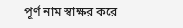পূর্ণ নাম স্বাক্ষর করে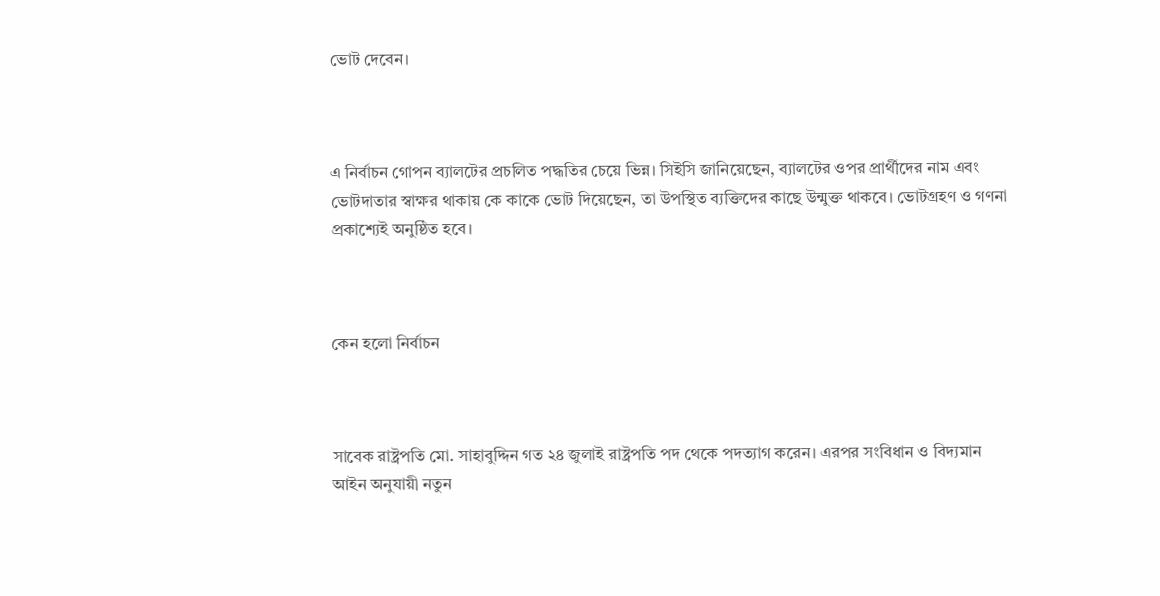ভোট দেবেন।



এ নির্বাচন গোপন ব্যালটের প্রচলিত পদ্ধতির চেয়ে ভিন্ন। সিইসি জানিয়েছেন, ব্যালটের ওপর প্রার্থীদের নাম এবং ভোটদাতার স্বাক্ষর থাকায় কে কাকে ভোট দিয়েছেন, তা উপস্থিত ব্যক্তিদের কাছে উন্মুক্ত থাকবে। ভোটগ্রহণ ও গণনা প্রকাশ্যেই অনুষ্ঠিত হবে।



কেন হলো নির্বাচন



সাবেক রাষ্ট্রপতি মো. সাহাবুদ্দিন গত ২৪ জুলাই রাষ্ট্রপতি পদ থেকে পদত্যাগ করেন। এরপর সংবিধান ও বিদ্যমান আইন অনুযায়ী নতুন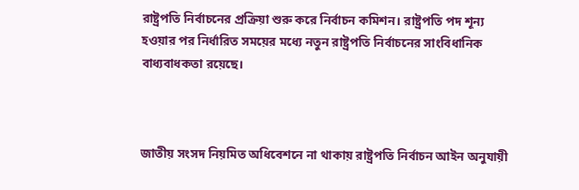রাষ্ট্রপতি নির্বাচনের প্রক্রিয়া শুরু করে নির্বাচন কমিশন। রাষ্ট্রপতি পদ শূন্য হওয়ার পর নির্ধারিত সময়ের মধ্যে নতুন রাষ্ট্রপতি নির্বাচনের সাংবিধানিক বাধ্যবাধকতা রয়েছে।



জাতীয় সংসদ নিয়মিত অধিবেশনে না থাকায় রাষ্ট্রপতি নির্বাচন আইন অনুযায়ী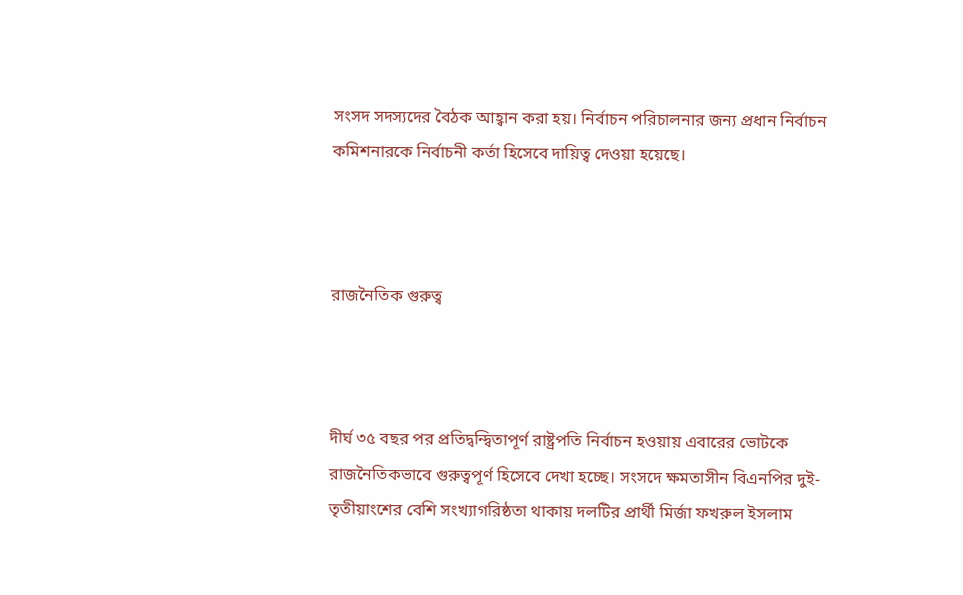সংসদ সদস্যদের বৈঠক আহ্বান করা হয়। নির্বাচন পরিচালনার জন্য প্রধান নির্বাচন কমিশনারকে নির্বাচনী কর্তা হিসেবে দায়িত্ব দেওয়া হয়েছে।



রাজনৈতিক গুরুত্ব



দীর্ঘ ৩৫ বছর পর প্রতিদ্বন্দ্বিতাপূর্ণ রাষ্ট্রপতি নির্বাচন হওয়ায় এবারের ভোটকে রাজনৈতিকভাবে গুরুত্বপূর্ণ হিসেবে দেখা হচ্ছে। সংসদে ক্ষমতাসীন বিএনপির দুই-তৃতীয়াংশের বেশি সংখ্যাগরিষ্ঠতা থাকায় দলটির প্রার্থী মির্জা ফখরুল ইসলাম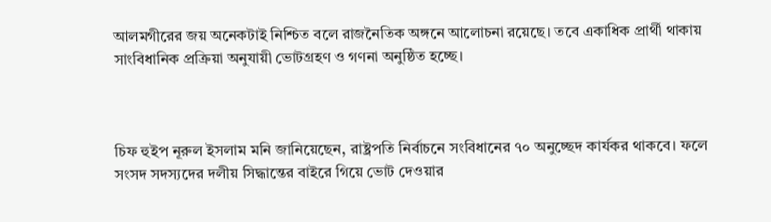আলমগীরের জয় অনেকটাই নিশ্চিত বলে রাজনৈতিক অঙ্গনে আলোচনা রয়েছে। তবে একাধিক প্রার্থী থাকায় সাংবিধানিক প্রক্রিয়া অনুযায়ী ভোটগ্রহণ ও গণনা অনুষ্ঠিত হচ্ছে।



চিফ হুইপ নূরুল ইসলাম মনি জানিয়েছেন, রাষ্ট্রপতি নির্বাচনে সংবিধানের ৭০ অনুচ্ছেদ কার্যকর থাকবে। ফলে সংসদ সদস্যদের দলীয় সিদ্ধান্তের বাইরে গিয়ে ভোট দেওয়ার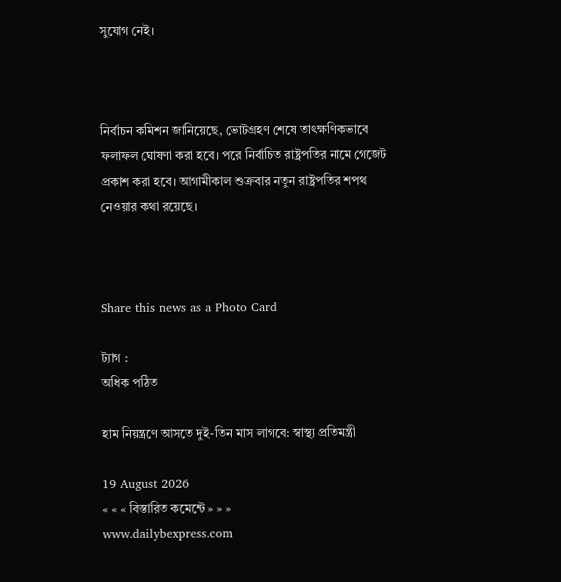সুযোগ নেই।



নির্বাচন কমিশন জানিয়েছে, ভোটগ্রহণ শেষে তাৎক্ষণিকভাবে ফলাফল ঘোষণা করা হবে। পরে নির্বাচিত রাষ্ট্রপতির নামে গেজেট প্রকাশ করা হবে। আগামীকাল শুক্রবার নতুন রাষ্ট্রপতির শপথ নেওয়ার কথা রয়েছে।



Share this news as a Photo Card

ট্যাগ :
অধিক পঠিত

হাম নিয়ন্ত্রণে আসতে দুই-তিন মাস লাগবে: স্বাস্থ্য প্রতিমন্ত্রী

19 August 2026
« « « বিস্তারিত কমেন্টে » » »
www.dailybexpress.com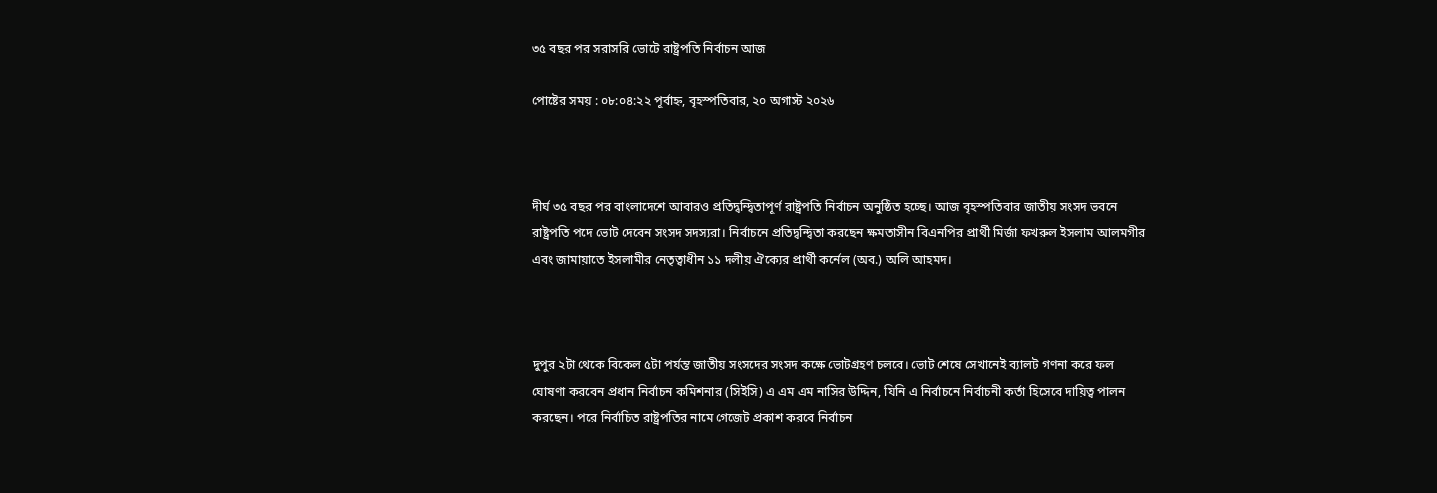৩৫ বছর পর সরাসরি ভোটে রাষ্ট্রপতি নির্বাচন আজ

পোষ্টের সময় : ০৮:০৪:২২ পূর্বাহ্ন, বৃহস্পতিবার, ২০ অগাস্ট ২০২৬



দীর্ঘ ৩৫ বছর পর বাংলাদেশে আবারও প্রতিদ্বন্দ্বিতাপূর্ণ রাষ্ট্রপতি নির্বাচন অনুষ্ঠিত হচ্ছে। আজ বৃহস্পতিবার জাতীয় সংসদ ভবনে রাষ্ট্রপতি পদে ভোট দেবেন সংসদ সদস্যরা। নির্বাচনে প্রতিদ্বন্দ্বিতা করছেন ক্ষমতাসীন বিএনপির প্রার্থী মির্জা ফখরুল ইসলাম আলমগীর এবং জামায়াতে ইসলামীর নেতৃত্বাধীন ১১ দলীয় ঐক্যের প্রার্থী কর্নেল (অব.) অলি আহমদ।



দুপুর ২টা থেকে বিকেল ৫টা পর্যন্ত জাতীয় সংসদের সংসদ কক্ষে ভোটগ্রহণ চলবে। ভোট শেষে সেখানেই ব্যালট গণনা করে ফল ঘোষণা করবেন প্রধান নির্বাচন কমিশনার (সিইসি) এ এম এম নাসির উদ্দিন, যিনি এ নির্বাচনে নির্বাচনী কর্তা হিসেবে দায়িত্ব পালন করছেন। পরে নির্বাচিত রাষ্ট্রপতির নামে গেজেট প্রকাশ করবে নির্বাচন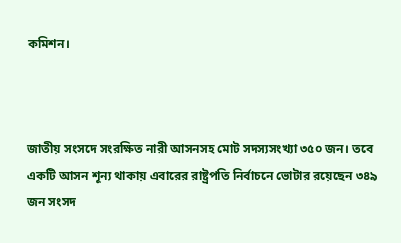কমিশন।



জাতীয় সংসদে সংরক্ষিত নারী আসনসহ মোট সদস্যসংখ্যা ৩৫০ জন। তবে একটি আসন শূন্য থাকায় এবারের রাষ্ট্রপতি নির্বাচনে ভোটার রয়েছেন ৩৪৯ জন সংসদ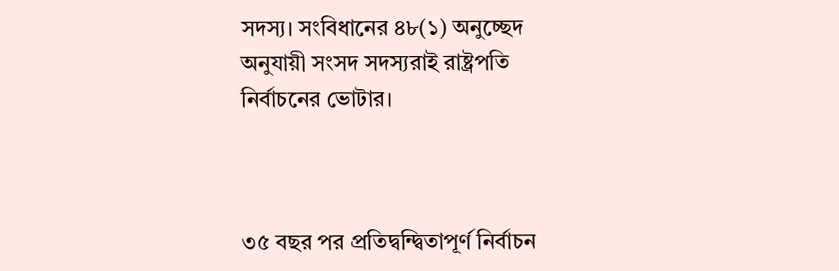সদস্য। সংবিধানের ৪৮(১) অনুচ্ছেদ অনুযায়ী সংসদ সদস্যরাই রাষ্ট্রপতি নির্বাচনের ভোটার।



৩৫ বছর পর প্রতিদ্বন্দ্বিতাপূর্ণ নির্বাচন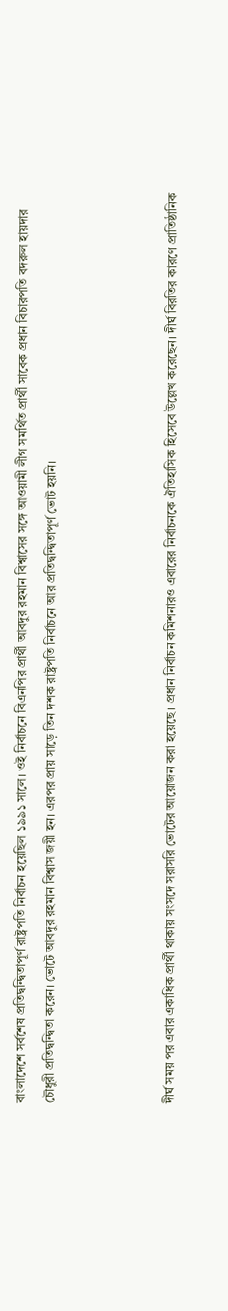বাংলাদেশে সর্বশেষ প্রতিদ্বন্দ্বিতাপূর্ণ রাষ্ট্রপতি নির্বাচন হয়েছিল ১৯৯১ সালে। ওই নির্বাচনে বিএনপির প্রার্থী আবদুর রহমান বিশ্বাসের সঙ্গে আওয়ামী লীগ সমর্থিত প্রার্থী সাবেক প্রধান বিচারপতি বদরুল হায়দার চৌধুরী প্রতিদ্বন্দ্বিতা করেন। ভোটে আবদুর রহমান বিশ্বাস জয়ী হন। এরপর প্রায় সাড়ে তিন দশক রাষ্ট্রপতি নির্বাচনে আর প্রতিদ্বন্দ্বিতাপূর্ণ ভোট হয়নি।



দীর্ঘ সময় পর এবার একাধিক প্রার্থী থাকায় সংসদে সরাসরি ভোটের আয়োজন করা হয়েছে। প্রধান নির্বাচন কমিশনারও এবারের নির্বাচনকে ঐতিহাসিক হিসেবে উল্লেখ করেছেন। দীর্ঘ বিরতির কারণে প্রাতিষ্ঠানিক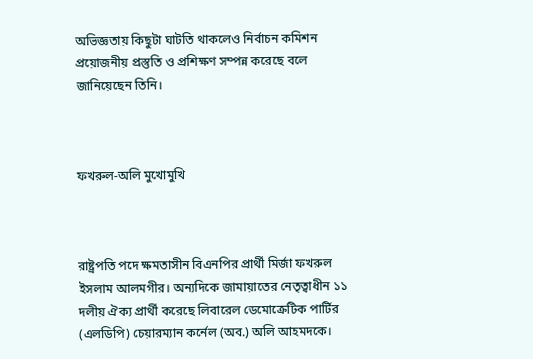অভিজ্ঞতায় কিছুটা ঘাটতি থাকলেও নির্বাচন কমিশন প্রয়োজনীয় প্রস্তুতি ও প্রশিক্ষণ সম্পন্ন করেছে বলে জানিয়েছেন তিনি।



ফখরুল-অলি মুখোমুখি



রাষ্ট্রপতি পদে ক্ষমতাসীন বিএনপির প্রার্থী মির্জা ফখরুল ইসলাম আলমগীর। অন্যদিকে জামায়াতের নেতৃত্বাধীন ১১ দলীয় ঐক্য প্রার্থী করেছে লিবারেল ডেমোক্রেটিক পার্টির (এলডিপি) চেয়ারম্যান কর্নেল (অব.) অলি আহমদকে।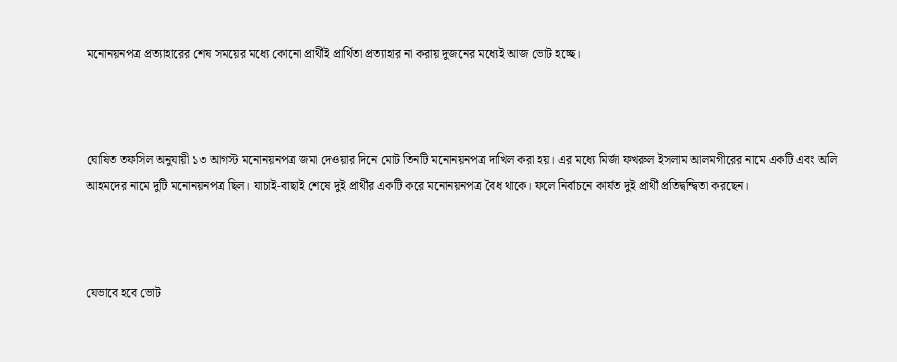মনোনয়নপত্র প্রত্যাহারের শেষ সময়ের মধ্যে কোনো প্রার্থীই প্রার্থিতা প্রত্যাহার না করায় দুজনের মধ্যেই আজ ভোট হচ্ছে।



ঘোষিত তফসিল অনুযায়ী ১৩ আগস্ট মনোনয়নপত্র জমা দেওয়ার দিনে মোট তিনটি মনোনয়নপত্র দাখিল করা হয়। এর মধ্যে মির্জা ফখরুল ইসলাম আলমগীরের নামে একটি এবং অলি আহমদের নামে দুটি মনোনয়নপত্র ছিল। যাচাই-বাছাই শেষে দুই প্রার্থীর একটি করে মনোনয়নপত্র বৈধ থাকে। ফলে নির্বাচনে কার্যত দুই প্রার্থী প্রতিদ্বন্দ্বিতা করছেন।



যেভাবে হবে ভোট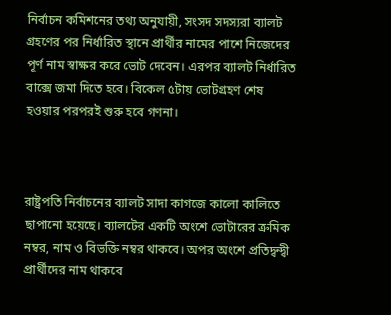নির্বাচন কমিশনের তথ্য অনুযায়ী, সংসদ সদস্যরা ব্যালট গ্রহণের পর নির্ধারিত স্থানে প্রার্থীর নামের পাশে নিজেদের পূর্ণ নাম স্বাক্ষর করে ভোট দেবেন। এরপর ব্যালট নির্ধারিত বাক্সে জমা দিতে হবে। বিকেল ৫টায় ভোটগ্রহণ শেষ হওয়ার পরপরই শুরু হবে গণনা।



রাষ্ট্রপতি নির্বাচনের ব্যালট সাদা কাগজে কালো কালিতে ছাপানো হয়েছে। ব্যালটের একটি অংশে ভোটারের ক্রমিক নম্বর, নাম ও বিভক্তি নম্বর থাকবে। অপর অংশে প্রতিদ্বন্দ্বী প্রার্থীদের নাম থাকবে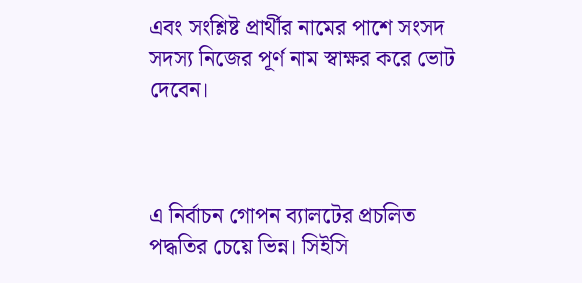এবং সংশ্লিষ্ট প্রার্থীর নামের পাশে সংসদ সদস্য নিজের পূর্ণ নাম স্বাক্ষর করে ভোট দেবেন।



এ নির্বাচন গোপন ব্যালটের প্রচলিত পদ্ধতির চেয়ে ভিন্ন। সিইসি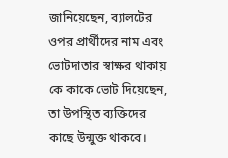জানিয়েছেন, ব্যালটের ওপর প্রার্থীদের নাম এবং ভোটদাতার স্বাক্ষর থাকায় কে কাকে ভোট দিয়েছেন, তা উপস্থিত ব্যক্তিদের কাছে উন্মুক্ত থাকবে।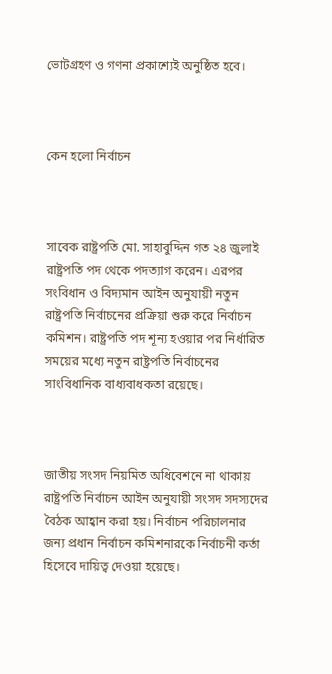ভোটগ্রহণ ও গণনা প্রকাশ্যেই অনুষ্ঠিত হবে।



কেন হলো নির্বাচন



সাবেক রাষ্ট্রপতি মো. সাহাবুদ্দিন গত ২৪ জুলাই রাষ্ট্রপতি পদ থেকে পদত্যাগ করেন। এরপর সংবিধান ও বিদ্যমান আইন অনুযায়ী নতুন রাষ্ট্রপতি নির্বাচনের প্রক্রিয়া শুরু করে নির্বাচন কমিশন। রাষ্ট্রপতি পদ শূন্য হওয়ার পর নির্ধারিত সময়ের মধ্যে নতুন রাষ্ট্রপতি নির্বাচনের সাংবিধানিক বাধ্যবাধকতা রয়েছে।



জাতীয় সংসদ নিয়মিত অধিবেশনে না থাকায় রাষ্ট্রপতি নির্বাচন আইন অনুযায়ী সংসদ সদস্যদের বৈঠক আহ্বান করা হয়। নির্বাচন পরিচালনার জন্য প্রধান নির্বাচন কমিশনারকে নির্বাচনী কর্তা হিসেবে দায়িত্ব দেওয়া হয়েছে।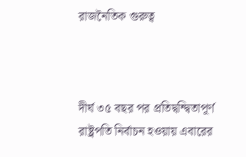রাজনৈতিক গুরুত্ব



দীর্ঘ ৩৫ বছর পর প্রতিদ্বন্দ্বিতাপূর্ণ রাষ্ট্রপতি নির্বাচন হওয়ায় এবারের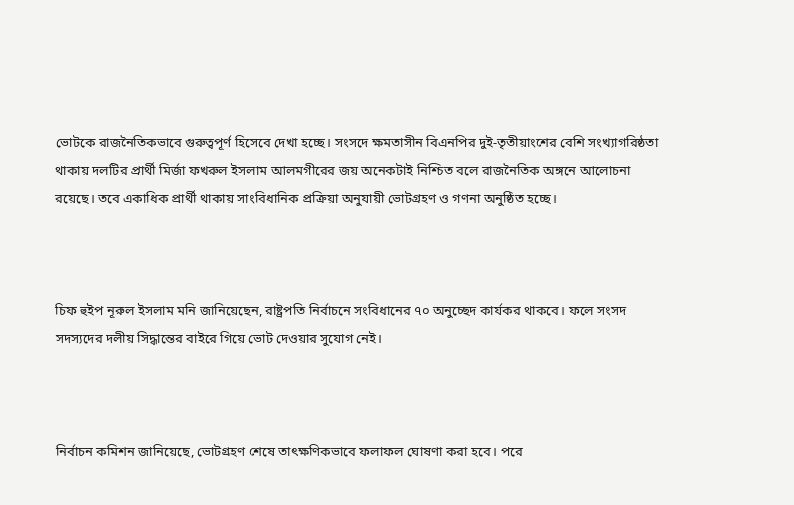ভোটকে রাজনৈতিকভাবে গুরুত্বপূর্ণ হিসেবে দেখা হচ্ছে। সংসদে ক্ষমতাসীন বিএনপির দুই-তৃতীয়াংশের বেশি সংখ্যাগরিষ্ঠতা থাকায় দলটির প্রার্থী মির্জা ফখরুল ইসলাম আলমগীরের জয় অনেকটাই নিশ্চিত বলে রাজনৈতিক অঙ্গনে আলোচনা রয়েছে। তবে একাধিক প্রার্থী থাকায় সাংবিধানিক প্রক্রিয়া অনুযায়ী ভোটগ্রহণ ও গণনা অনুষ্ঠিত হচ্ছে।



চিফ হুইপ নূরুল ইসলাম মনি জানিয়েছেন, রাষ্ট্রপতি নির্বাচনে সংবিধানের ৭০ অনুচ্ছেদ কার্যকর থাকবে। ফলে সংসদ সদস্যদের দলীয় সিদ্ধান্তের বাইরে গিয়ে ভোট দেওয়ার সুযোগ নেই।



নির্বাচন কমিশন জানিয়েছে, ভোটগ্রহণ শেষে তাৎক্ষণিকভাবে ফলাফল ঘোষণা করা হবে। পরে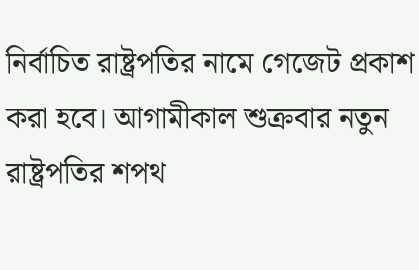নির্বাচিত রাষ্ট্রপতির নামে গেজেট প্রকাশ করা হবে। আগামীকাল শুক্রবার নতুন রাষ্ট্রপতির শপথ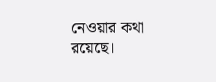নেওয়ার কথা রয়েছে।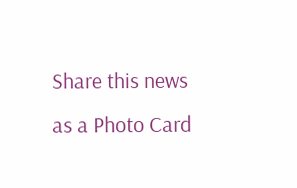Share this news as a Photo Card